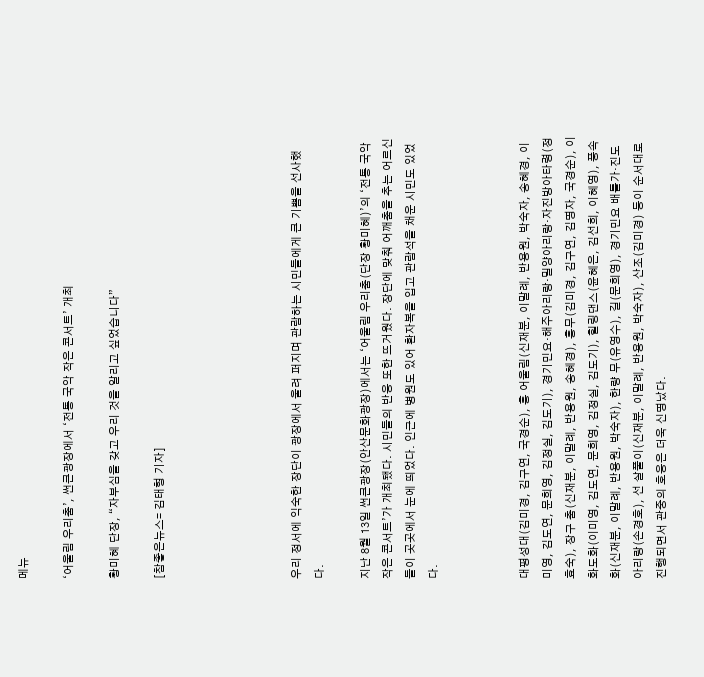메뉴

‘어울림 우리춤’, 썬큰광장에서 ‘전통 국악 작은 콘서트’ 개최

황미혜 단장, “자부심을 갖고 우리 것을 알리고 싶었습니다”

[참좋은뉴스= 김태형 기자]





우리 정서에 익숙한 장단이 광장에서 울려 퍼지며 관람하는 시민들에게 큰 기쁨을 선사했다.

지난 8월 13일 썬큰광장(안산문화광장)에서는 ‘어울림 우리춤(단장 황미혜)’의 ‘전통 국악 작은 콘서트’가 개최됐다. 시민들의 반응 또한 뜨거웠다. 장단에 맞춰 어깨춤을 추는 어르신들이 곳곳에서 눈에 띄었다. 인근에 병원도 있어 환자복을 입고 관람석을 채운 시민도 있었다.



대평성대(김미경, 김구연, 국경순), 흥 어울림(신재분, 이말례, 반용원, 박숙자, 송혜경, 이미영, 김도연, 문희영, 김정실, 김도기), 경기민요·해주아리랑·밀양아리랑·자진방아타령(정효숙), 장구 춤(신재분, 이말례, 반용원, 송혜경), 흥무(김미경, 김구연, 김명자, 국경순), 이화도화(이미영, 김도연, 문희영, 김정실, 김도기), 힐링댄스(윤혜은, 김선희, 이혜영), 풍속화(신재분, 이말례, 반용원, 박숙자), 한량 무(유영수), 길(문희영), 경기민요 배틀가·진도아리랑(손경호), 선 살풀이(신재분, 이말례, 반용원, 박숙자), 산조(김미경) 등이 순서대로 진행되면서 관중의 호응은 더욱 신명났다.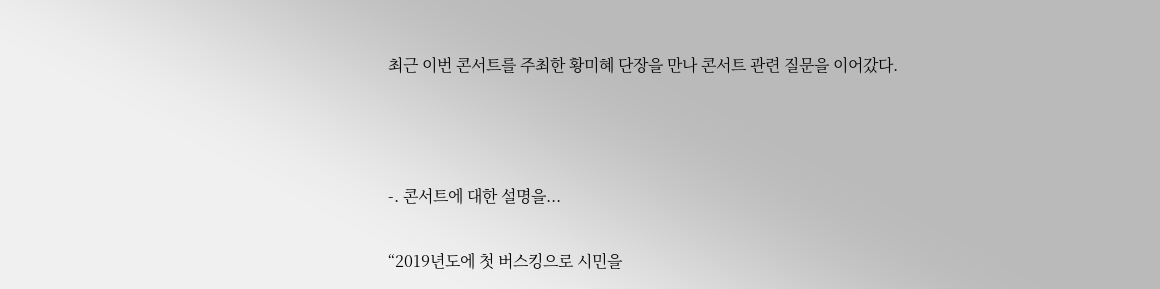최근 이번 콘서트를 주최한 황미혜 단장을 만나 콘서트 관련 질문을 이어갔다.



-. 콘서트에 대한 설명을...

“2019년도에 첫 버스킹으로 시민을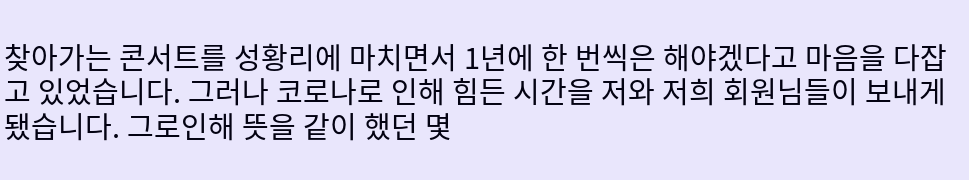찾아가는 콘서트를 성황리에 마치면서 1년에 한 번씩은 해야겠다고 마음을 다잡고 있었습니다. 그러나 코로나로 인해 힘든 시간을 저와 저희 회원님들이 보내게 됐습니다. 그로인해 뜻을 같이 했던 몇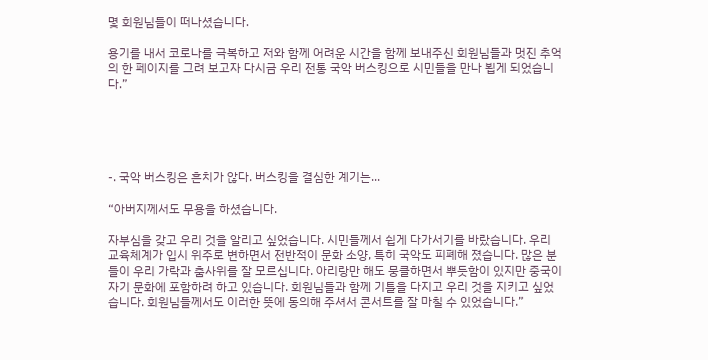몇 회원님들이 떠나셨습니다.

용기를 내서 코로나를 극복하고 저와 함께 어려운 시간을 함께 보내주신 회원님들과 멋진 추억의 한 페이지를 그려 보고자 다시금 우리 전통 국악 버스킹으로 시민들을 만나 뵙게 되었습니다.”





-. 국악 버스킹은 흔치가 않다. 버스킹을 결심한 계기는...

“아버지께서도 무용을 하셨습니다.

자부심을 갖고 우리 것을 알리고 싶었습니다. 시민들께서 쉽게 다가서기를 바랐습니다. 우리 교육체계가 입시 위주로 변하면서 전반적이 문화 소양, 특히 국악도 피폐해 졌습니다. 많은 분들이 우리 가락과 춤사위를 잘 모르십니다. 아리랑만 해도 뭉클하면서 뿌듯함이 있지만 중국이 자기 문화에 포함하려 하고 있습니다. 회원님들과 함께 기틀을 다지고 우리 것을 지키고 싶었습니다. 회원님들께서도 이러한 뜻에 동의해 주셔서 콘서트를 잘 마칠 수 있었습니다.”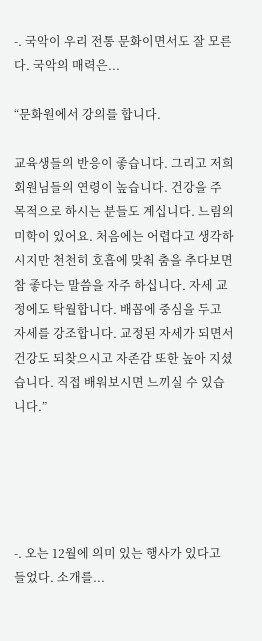-. 국악이 우리 전통 문화이면서도 잘 모른다. 국악의 매력은...

“문화원에서 강의를 합니다.

교육생들의 반응이 좋습니다. 그리고 저희 회원님들의 연령이 높습니다. 건강을 주 목적으로 하시는 분들도 계십니다. 느림의 미학이 있어요. 처음에는 어렵다고 생각하시지만 천천히 호흡에 맞춰 춤을 추다보면 참 좋다는 말씀을 자주 하십니다. 자세 교정에도 탁월합니다. 배꼽에 중심을 두고 자세를 강조합니다. 교정된 자세가 되면서 건강도 되찾으시고 자존감 또한 높아 지셨습니다. 직접 배워보시면 느끼실 수 있습니다.”





-. 오는 12월에 의미 있는 행사가 있다고 들었다. 소개를...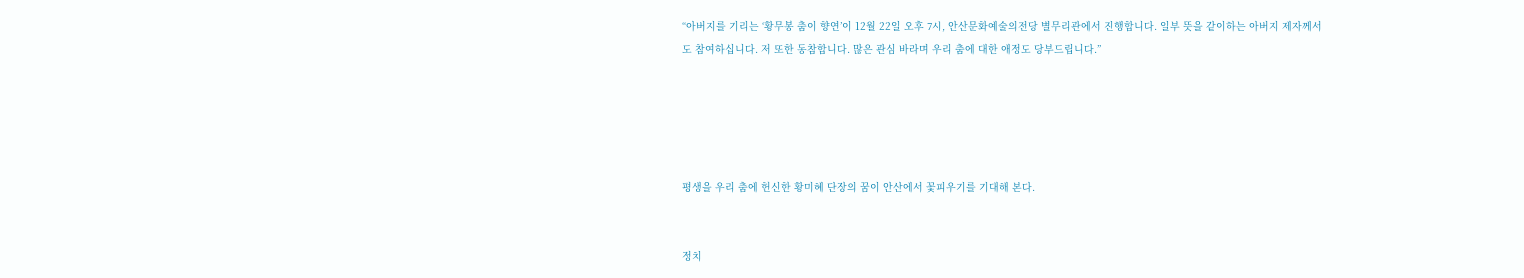“아버지를 기리는 ‘황무봉 춤이 향연’이 12월 22일 오후 7시, 안산문화예술의전당 별무리관에서 진행합니다. 일부 뜻을 같이하는 아버지 제자께서도 참여하십니다. 저 또한 동참합니다. 많은 관심 바라며 우리 춤에 대한 애정도 당부드립니다.”





평생을 우리 춤에 헌신한 황미혜 단장의 꿈이 안산에서 꽃피우기를 기대해 본다.


정치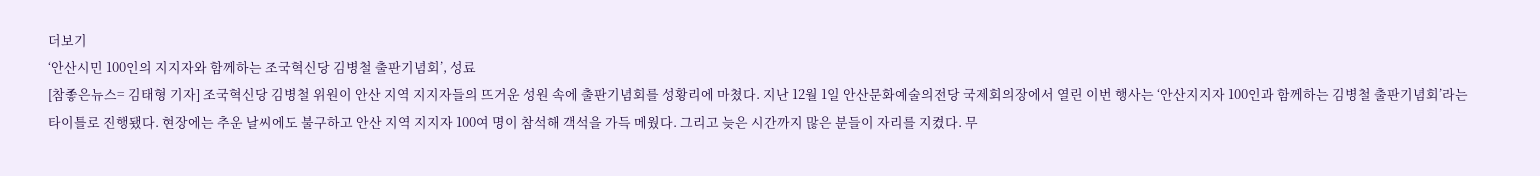더보기
‘안산시민 100인의 지지자와 함께하는 조국혁신당 김병철 출판기념회’, 성료
[참좋은뉴스= 김태형 기자] 조국혁신당 김병철 위원이 안산 지역 지지자들의 뜨거운 성원 속에 출판기념회를 성황리에 마쳤다. 지난 12월 1일 안산문화예술의전당 국제회의장에서 열린 이번 행사는 ‘안산지지자 100인과 함께하는 김병철 출판기념회’라는 타이틀로 진행됐다. 현장에는 추운 날씨에도 불구하고 안산 지역 지지자 100여 명이 참석해 객석을 가득 메웠다. 그리고 늦은 시간까지 많은 분들이 자리를 지켰다. 무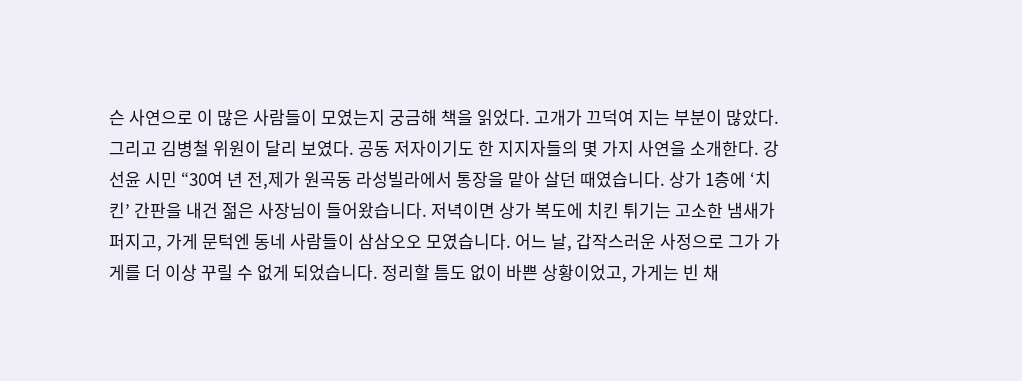슨 사연으로 이 많은 사람들이 모였는지 궁금해 책을 읽었다. 고개가 끄덕여 지는 부분이 많았다. 그리고 김병철 위원이 달리 보였다. 공동 저자이기도 한 지지자들의 몇 가지 사연을 소개한다. 강선윤 시민 “30여 년 전,제가 원곡동 라성빌라에서 통장을 맡아 살던 때였습니다. 상가 1층에 ‘치킨’ 간판을 내건 젊은 사장님이 들어왔습니다. 저녁이면 상가 복도에 치킨 튀기는 고소한 냄새가 퍼지고, 가게 문턱엔 동네 사람들이 삼삼오오 모였습니다. 어느 날, 갑작스러운 사정으로 그가 가게를 더 이상 꾸릴 수 없게 되었습니다. 정리할 틈도 없이 바쁜 상황이었고, 가게는 빈 채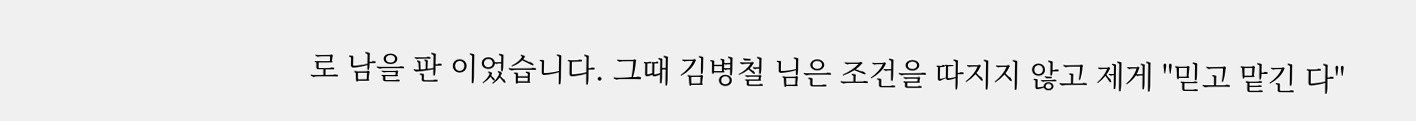로 남을 판 이었습니다. 그때 김병철 님은 조건을 따지지 않고 제게 "믿고 맡긴 다"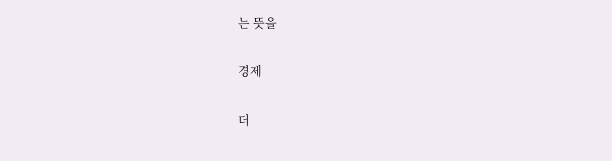는 뜻을

경제

더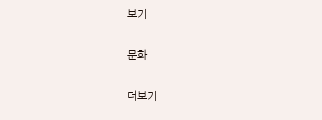보기

문화

더보기